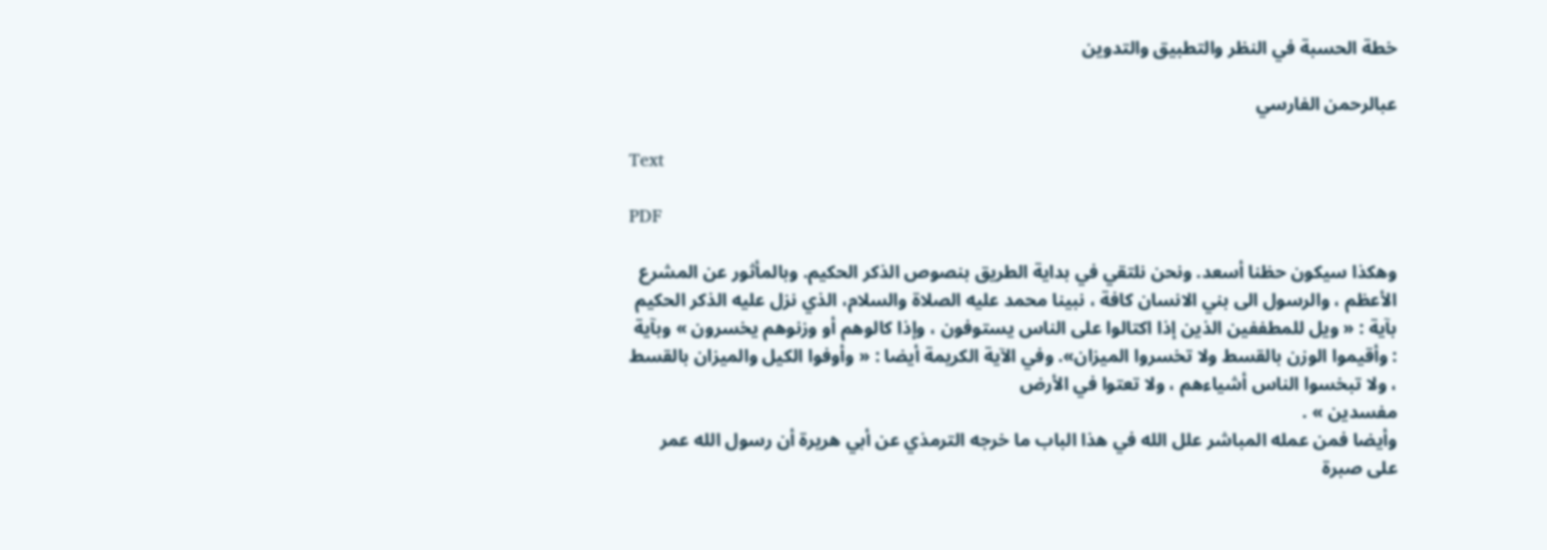خطة الحسبة في النظر والتطبيق والتدوين

عبالرحمن الفارسي

Text

PDF

وهكذا سيكون حظنا أسعد. ونحن نلتقي في بداية الطريق بنصوص الذكر الحكيم. وبالمأثور عن المشرع الأعظم ، والرسول الى بني الانسان كافة ، نبينا محمد عليه الصلاة والسلام، الذي نزل عليه الذكر الحكيم بآية : « ويل للمطففين الذين إذا اكتالوا على الناس يستوفون ، وإذا كالوهم أو وزنوهم يخسرون » وبآية : وأقيموا الوزن بالقسط ولا تخسروا الميزان». وفي الآية الكريمة أيضا : « وأوفوا الكيل والميزان بالقسط ، ولا تبخسوا الناس أشياءهم ، ولا تعتوا في الأرض
مفسدین » .
وأيضا فمن عمله المباشر علل الله في هذا الباب ما خرجه الترمذي عن أبي هريرة أن رسول الله عمر على صبرة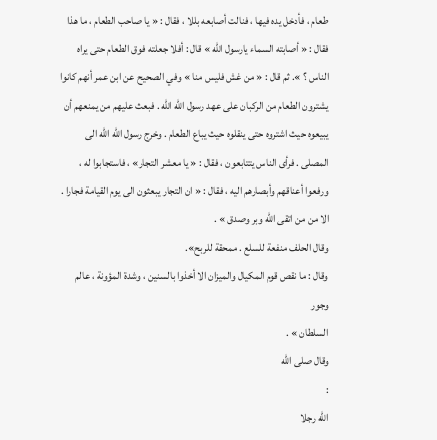طعام ، فأدخل يده فيها ، فنالت أصابعه بللا ، فقال : « يا صاحب الطعام ، ما هذا فقال : « أصابته السماء يارسول الله » قال : أفلا جعلته فوق الطعام حتى يراه الناس ؟ ». ثم قال : « من غش فليس منا » وفي الصحيح عن ابن عمر أنهم كانوا يشترون الطعام من الركبان على عهد رسول الله الله . فبعث عليهم من يمنعهم أن يبيعوه حيث اشتروه حتى ينقلوه حيث يباع الطعام . وخرج رسول الله الله الى المصلى . فرأى الناس يتتابعون ، فقال : « يا معشر التجار» ، فاستجابوا له ، ورفعوا أعناقهم وأبصارهم اليه ، فقال : « ان التجار يبعثون الى يوم القيامة فجارا . الا من من اتقى الله وبر وصدق » .
وقال الحلف منفعة للسلع . ممحقة للربح».
وقال : ما نقص قوم المكيال والميزان الا أخذوا بالسنين ، وشدة المؤونة ، عالم
وجور
السلطان » .
وقال صلى الله
:
الله رجلا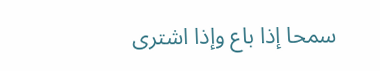سمحا إذا باع وإذا اشترى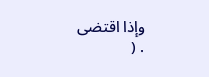وإذا اقتضى
. (